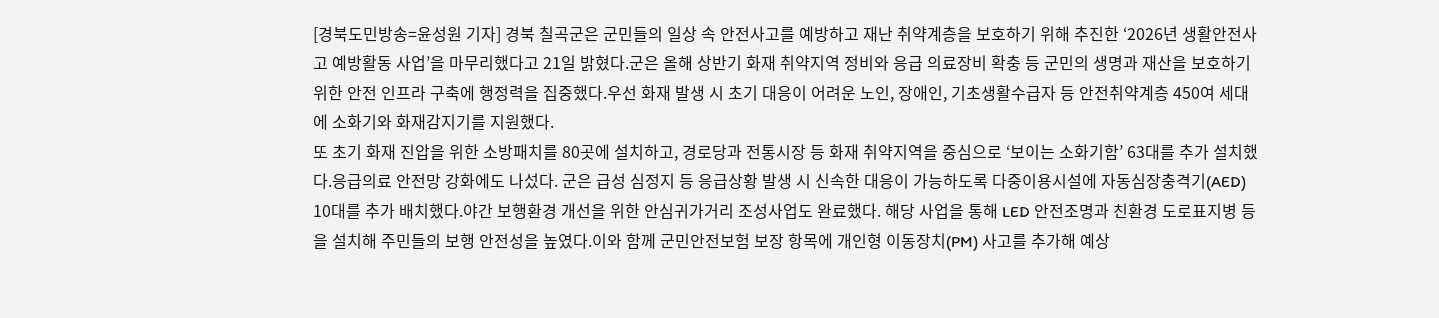[경북도민방송=윤성원 기자] 경북 칠곡군은 군민들의 일상 속 안전사고를 예방하고 재난 취약계층을 보호하기 위해 추진한 ‘2026년 생활안전사고 예방활동 사업’을 마무리했다고 21일 밝혔다.군은 올해 상반기 화재 취약지역 정비와 응급 의료장비 확충 등 군민의 생명과 재산을 보호하기 위한 안전 인프라 구축에 행정력을 집중했다.우선 화재 발생 시 초기 대응이 어려운 노인, 장애인, 기초생활수급자 등 안전취약계층 450여 세대에 소화기와 화재감지기를 지원했다.
또 초기 화재 진압을 위한 소방패치를 80곳에 설치하고, 경로당과 전통시장 등 화재 취약지역을 중심으로 ‘보이는 소화기함’ 63대를 추가 설치했다.응급의료 안전망 강화에도 나섰다. 군은 급성 심정지 등 응급상황 발생 시 신속한 대응이 가능하도록 다중이용시설에 자동심장충격기(AED) 10대를 추가 배치했다.야간 보행환경 개선을 위한 안심귀가거리 조성사업도 완료했다. 해당 사업을 통해 LED 안전조명과 친환경 도로표지병 등을 설치해 주민들의 보행 안전성을 높였다.이와 함께 군민안전보험 보장 항목에 개인형 이동장치(PM) 사고를 추가해 예상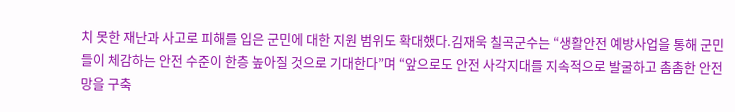치 못한 재난과 사고로 피해를 입은 군민에 대한 지원 범위도 확대했다.김재욱 칠곡군수는 “생활안전 예방사업을 통해 군민들이 체감하는 안전 수준이 한층 높아질 것으로 기대한다”며 “앞으로도 안전 사각지대를 지속적으로 발굴하고 촘촘한 안전망을 구축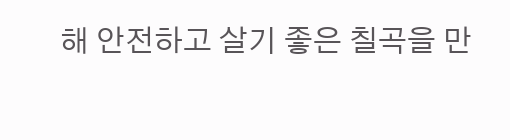해 안전하고 살기 좋은 칠곡을 만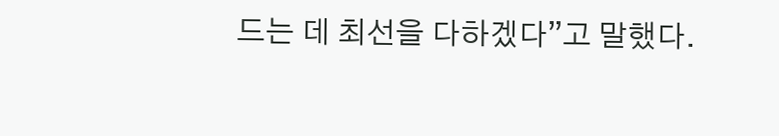드는 데 최선을 다하겠다”고 말했다.